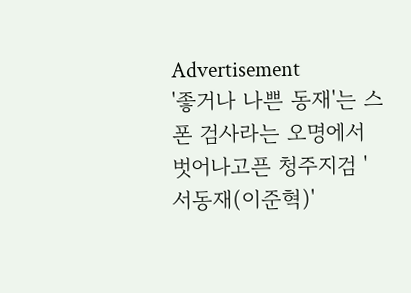Advertisement
'좋거나 나쁜 동재'는 스폰 검사라는 오명에서 벗어나고픈 청주지검 '서동재(이준혁)'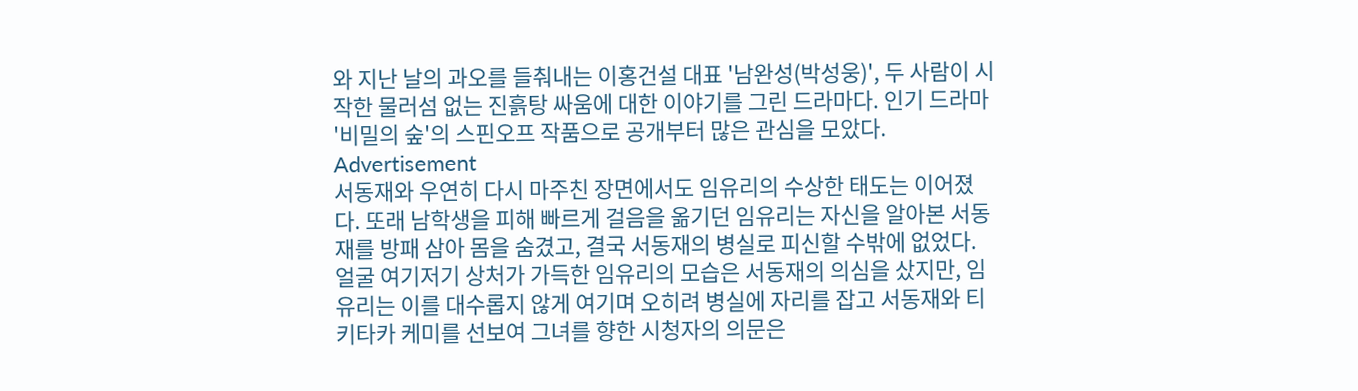와 지난 날의 과오를 들춰내는 이홍건설 대표 '남완성(박성웅)', 두 사람이 시작한 물러섬 없는 진흙탕 싸움에 대한 이야기를 그린 드라마다. 인기 드라마 '비밀의 숲'의 스핀오프 작품으로 공개부터 많은 관심을 모았다.
Advertisement
서동재와 우연히 다시 마주친 장면에서도 임유리의 수상한 태도는 이어졌다. 또래 남학생을 피해 빠르게 걸음을 옮기던 임유리는 자신을 알아본 서동재를 방패 삼아 몸을 숨겼고, 결국 서동재의 병실로 피신할 수밖에 없었다. 얼굴 여기저기 상처가 가득한 임유리의 모습은 서동재의 의심을 샀지만, 임유리는 이를 대수롭지 않게 여기며 오히려 병실에 자리를 잡고 서동재와 티키타카 케미를 선보여 그녀를 향한 시청자의 의문은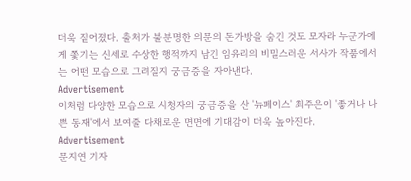더욱 짙어졌다. 출처가 불분명한 의문의 돈가방을 숨긴 것도 모자라 누군가에게 쫓기는 신세로 수상한 행적까지 남긴 임유리의 비밀스러운 서사가 작품에서는 어떤 모습으로 그려질지 궁금증을 자아낸다.
Advertisement
이처럼 다양한 모습으로 시청자의 궁금증을 산 '뉴페이스' 최주은이 '좋거나 나쁜 동재'에서 보여줄 다채로운 면면에 기대감이 더욱 높아진다.
Advertisement
문지연 기자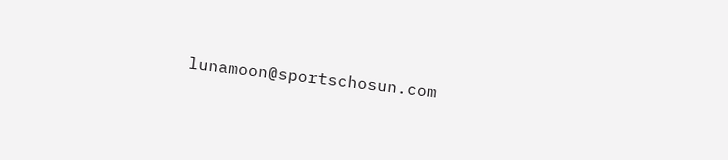lunamoon@sportschosun.com